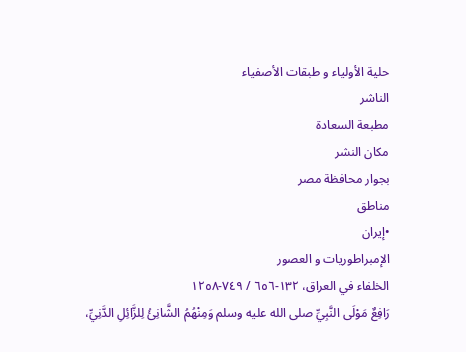حلية الأولياء و طبقات الأصفياء
الناشر
مطبعة السعادة
مكان النشر
بجوار محافظة مصر
مناطق
•إيران
الإمبراطوريات و العصور
الخلفاء في العراق، ١٣٢-٦٥٦ / ٧٤٩-١٢٥٨
رَافِعٌ مَوْلَى النَّبِيِّ صلى الله عليه وسلم وَمِنْهُمُ الشَّانِئُ لِلزَّائِلِ الدَّنِيِّ،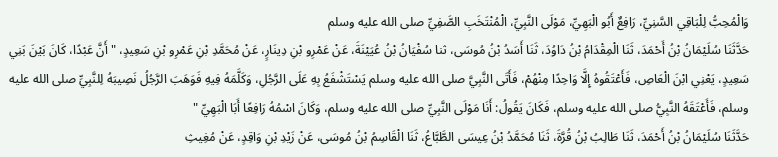وَالْمُحِبُّ لِلْبَاقِي السَّنِيِّ، رَافِعٌ أَبُو الْبَهِيِّ، مَوْلَى النَّبِيِّ، الْمُنْتَخَبِ الصَّفِيِّ صلى الله عليه وسلم
حَدَّثَنَا سُلَيْمَانُ بْنُ أَحْمَدَ، ثَنَا الْمِقْدَامُ بْنُ دَاوُدَ، ثَنَا أَسَدُ بْنُ مُوسَى، ثنا سُفْيَانُ بْنُ عُيَيْنَةَ، عَنْ عَمْرِو بْنِ دِينَارٍ، عَنْ مُحَمَّدِ بْنِ عَمْرِو بْنِ سَعِيدٍ، " أَنَّ عَبْدًا، كَانَ بَيْنَ بَنِي سَعِيدٍ، يَعْنِي ابْنَ الْعَاصِ، فَأَعْتَقُوهُ إِلَّا وَاحِدًا مِنْهُمْ، فَأَتَى النَّبِيَّ صلى الله عليه وسلم يَسْتَشْفَعُ بِهِ عَلَى الرَّجُلِ، وَكَلَّمَهُ فِيهِ فَوَهَبَ الرَّجُلُ نَصِيبَهُ لِلنَّبِيِّ صلى الله عليه وسلم، فَأَعْتَقَهُ النَّبِيُّ صلى الله عليه وسلم، فَكَانَ يَقُولُ: أَنَا مَوْلَى النَّبِيِّ صلى الله عليه وسلم، وَكَانَ اسْمُهُ رَافِعًا أَبَا الْبَهِيِّ "
حَدَّثَنَا سُلَيْمَانُ بْنُ أَحْمَدَ، ثَنَا طَالِبُ بْنُ قُرَّةَ، ثَنَا مُحَمَّدُ بْنُ عِيسَى الطَّبَّاعُ، ثَنَا الْقَاسِمُ بْنُ مُوسَى، عَنْ زَيْدِ بْنِ وَاقِدٍ، عَنْ مُغِيثِ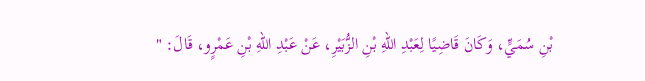بْنِ سُمَيٍّ، وَكَانَ قَاضِيًا لِعَبْدِ اللهِ بْنِ الزُّبَيْرِ، عَنْ عَبْدِ اللهِ بْنِ عَمْرٍو، قَالَ: "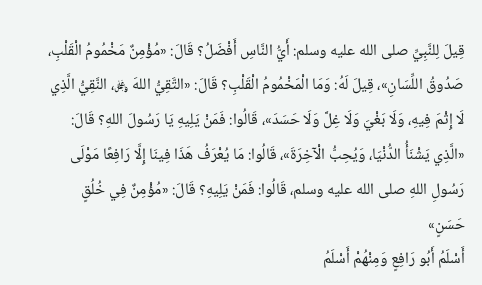قِيلَ لِلنَّبِيِّ صلى الله عليه وسلم: أَيُّ النَّاسِ أَفْضَلُ؟ قَالَ: «مُؤْمِنٌ مَخْمُومُ الْقَلْبِ، صَدُوقُ اللِّسَانِ»، قِيلَ لَهُ: وَمَا الْمَخْمُومُ الْقَلْبِ؟ قَالَ: «التَّقِيُّ اللهَ ﷿، النَّقِيُّ الَّذِي لَا إِثْمَ فِيهِ، وَلَا بَغْيَ وَلَا غِلَّ وَلَا حَسَدَ»، قَالُوا: فَمَنْ يَلِيهِ يَا رَسُولَ اللهِ؟ قَالَ: «الَّذِي يَشْنَأُ الدُّنْيَا، وَيُحِبُّ الْآخِرَةَ»، قَالُوا: مَا يُعْرَفُ هَذَا فِينَا إِلَّا رَافِعًا مَوْلَى رَسُولِ اللهِ صلى الله عليه وسلم، قَالُوا: فَمَنْ يَلِيهِ؟ قَالَ: «مُؤْمِنٌ فِي خُلُقٍ حَسَنٍ»
أَسْلَمُ أَبُو رَافِعٍ وَمِنْهُمْ أَسْلَمُ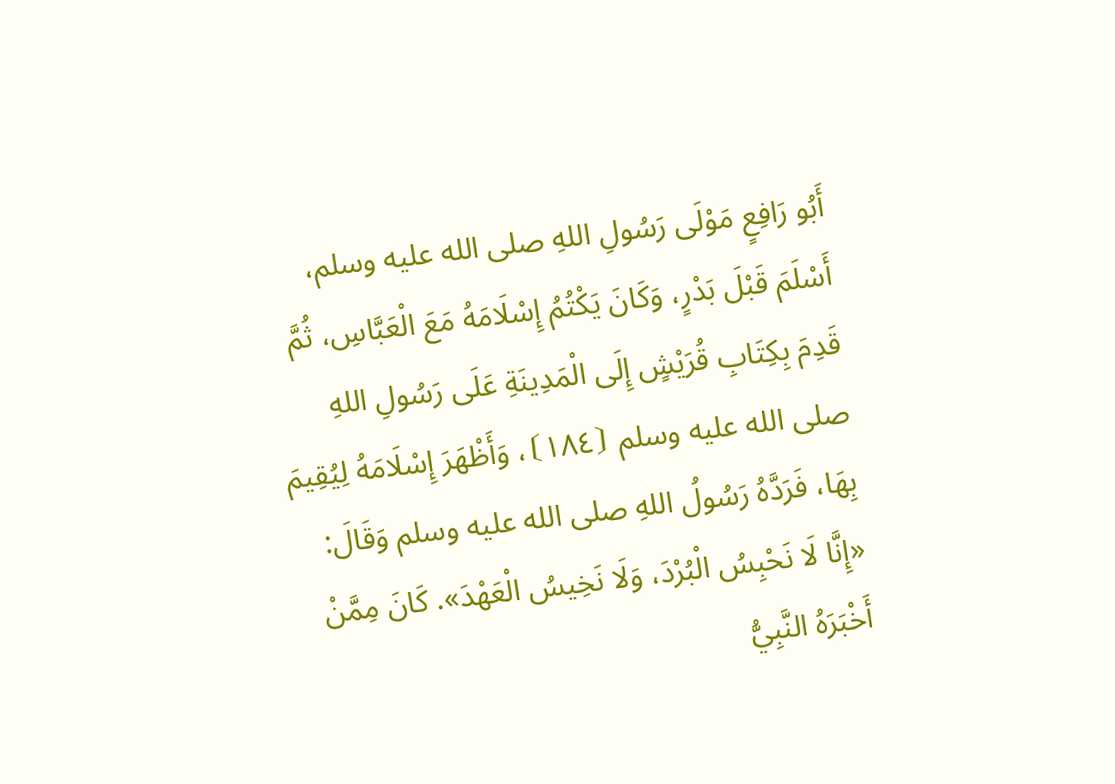أَبُو رَافِعٍ مَوْلَى رَسُولِ اللهِ صلى الله عليه وسلم، أَسْلَمَ قَبْلَ بَدْرٍ، وَكَانَ يَكْتُمُ إِسْلَامَهُ مَعَ الْعَبَّاسِ، ثُمَّ قَدِمَ بِكِتَابِ قُرَيْشٍ إِلَى الْمَدِينَةِ عَلَى رَسُولِ اللهِ صلى الله عليه وسلم ⦗١٨٤⦘، وَأَظْهَرَ إِسْلَامَهُ لِيُقِيمَ بِهَا، فَرَدَّهُ رَسُولُ اللهِ صلى الله عليه وسلم وَقَالَ: «إِنَّا لَا نَحْبِسُ الْبُرْدَ، وَلَا نَخِيسُ الْعَهْدَ». كَانَ مِمَّنْ أَخْبَرَهُ النَّبِيُّ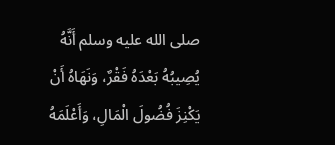صلى الله عليه وسلم أَنَّهُ يُصِيبُهُ بَعْدَهُ فَقْرٌ، وَنَهَاهُ أَنْ يَكْنِزَ فُضُولَ الْمَالِ، وَأَعْلَمَهُ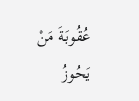عُقُوبَةَ مَنْ يَحُوزُ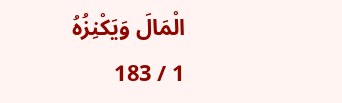الْمَالَ وَيَكْنِزُهُ
1 / 183